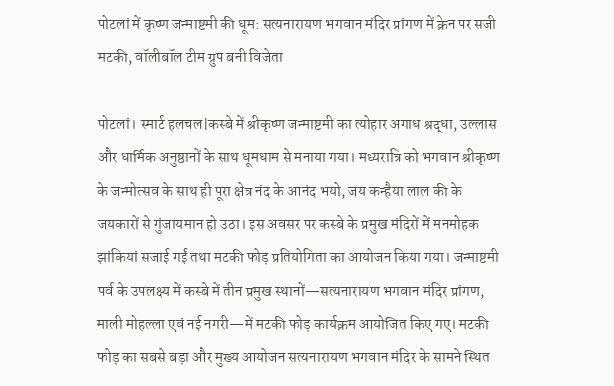पोटलां में कृष्ण जन्माष्टमी की धूम: सत्यनारायण भगवान मंदिर प्रांगण में क्रेन पर सजी मटकी, वॉलीबॉल टीम ग्रुप बनी विजेता

पोटलां। स्मार्ट हलचल|कस्बे में श्रीकृष्ण जन्माष्टमी का त्योहार अगाध श्रद्धा, उल्लास और धार्मिक अनुष्ठानों के साथ धूमधाम से मनाया गया। मध्यरात्रि को भगवान श्रीकृष्ण के जन्मोत्सव के साथ ही पूरा क्षेत्र नंद के आनंद भयो, जय कन्हैया लाल की के जयकारों से गुंजायमान हो उठा। इस अवसर पर कस्बे के प्रमुख मंदिरों में मनमोहक झांकियां सजाई गईं तथा मटकी फोड़ प्रतियोगिता का आयोजन किया गया। जन्माष्टमी पर्व के उपलक्ष्य में कस्बे में तीन प्रमुख स्थानों—सत्यनारायण भगवान मंदिर प्रांगण, माली मोहल्ला एवं नई नगरी—में मटकी फोड़ कार्यक्रम आयोजित किए गए। मटकी फोड़ का सबसे बड़ा और मुख्य आयोजन सत्यनारायण भगवान मंदिर के सामने स्थित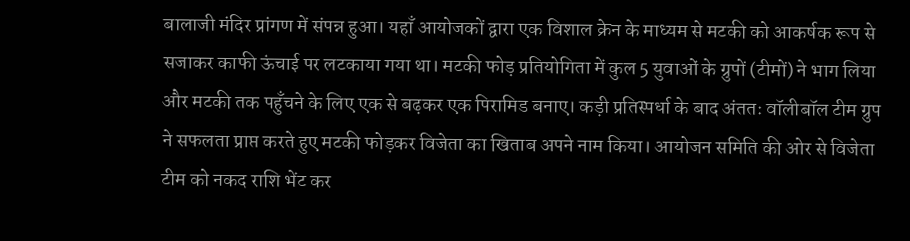बालाजी मंदिर प्रांगण में संपन्न हुआ। यहाँ आयोजकों द्वारा एक विशाल क्रेन के माध्यम से मटकी को आकर्षक रूप से सजाकर काफी ऊंचाई पर लटकाया गया था। मटकी फोड़ प्रतियोगिता में कुल 5 युवाओं के ग्रुपों (टीमों) ने भाग लिया और मटकी तक पहुँचने के लिए एक से बढ़कर एक पिरामिड बनाए। कड़ी प्रतिस्पर्धा के बाद अंततः वॉलीबॉल टीम ग्रुप ने सफलता प्राप्त करते हुए मटकी फोड़कर विजेता का खिताब अपने नाम किया। आयोजन समिति की ओर से विजेता टीम को नकद राशि भेंट कर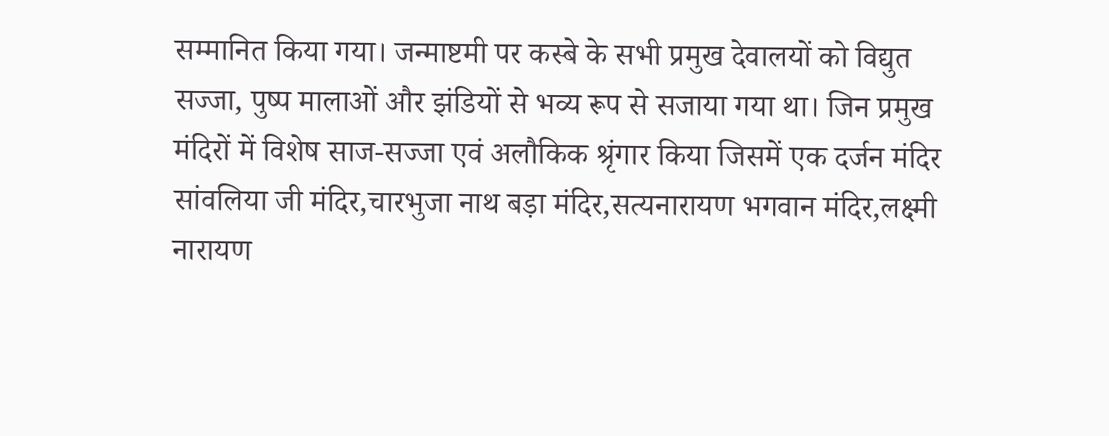सम्मानित किया गया। जन्माष्टमी पर कस्बे के सभी प्रमुख देवालयों को विद्युत सज्जा, पुष्प मालाओं और झंडियों से भव्य रूप से सजाया गया था। जिन प्रमुख मंदिरों में विशेष साज-सज्जा एवं अलौकिक श्रृंगार किया जिसमें एक दर्जन मंदिर सांवलिया जी मंदिर,चारभुजा नाथ बड़ा मंदिर,सत्यनारायण भगवान मंदिर,लक्ष्मी नारायण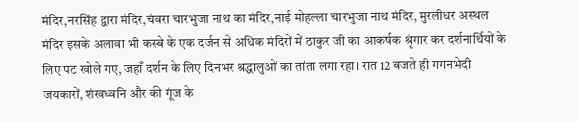मंदिर,नरसिंह द्वारा मंदिर,चंवरा चारभुजा नाथ का मंदिर,नाई मोहल्ला चारभुजा नाथ मंदिर, मुरलीधर अस्थल मंदिर इसके अलावा भी कस्बे के एक दर्जन से अधिक मंदिरों में ठाकुर जी का आकर्षक श्रृंगार कर दर्शनार्थियों के लिए पट खोले गए, जहाँ दर्शन के लिए दिनभर श्रद्धालुओं का तांता लगा रहा। रात 12 बजते ही गगनभेदी जयकारों, शंखध्वनि और की गूंज के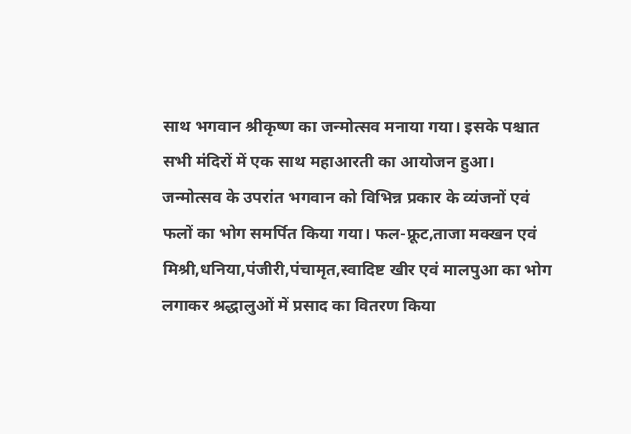साथ भगवान श्रीकृष्ण का जन्मोत्सव मनाया गया। इसके पश्चात सभी मंदिरों में एक साथ महाआरती का आयोजन हुआ। जन्मोत्सव के उपरांत भगवान को विभिन्न प्रकार के व्यंजनों एवं फलों का भोग समर्पित किया गया। फल-फ्रूट,ताजा मक्खन एवं मिश्री,धनिया,पंजीरी,पंचामृत,स्वादिष्ट खीर एवं मालपुआ का भोग लगाकर श्रद्धालुओं में प्रसाद का वितरण किया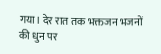गया। देर रात तक भक्तजन भजनों की धुन पर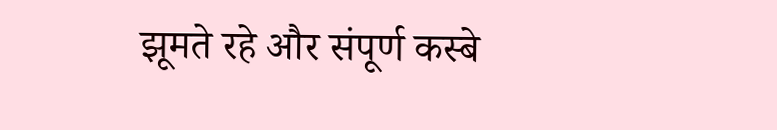झूमते रहे और संपूर्ण कस्बे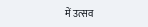में उत्सव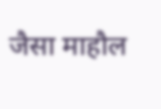जैसा माहौल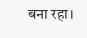बना रहा।